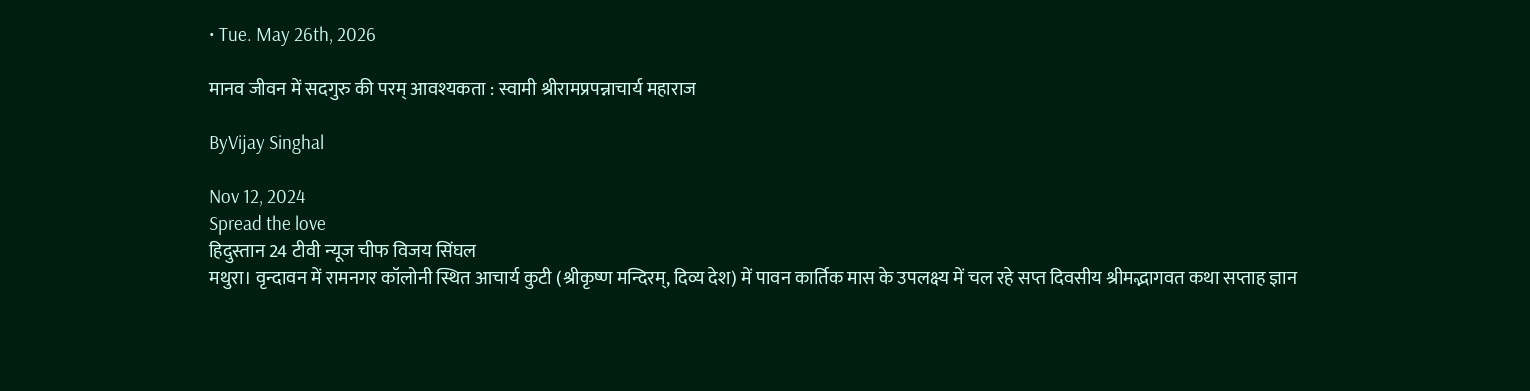• Tue. May 26th, 2026

मानव जीवन में सदगुरु की परम् आवश्यकता : स्वामी श्रीरामप्रपन्नाचार्य महाराज

ByVijay Singhal

Nov 12, 2024
Spread the love
हिदुस्तान 24 टीवी न्यूज चीफ विजय सिंघल
मथुरा। वृन्दावन में रामनगर कॉलोनी स्थित आचार्य कुटी (श्रीकृष्ण मन्दिरम्, दिव्य देश) में पावन कार्तिक मास के उपलक्ष्य में चल रहे सप्त दिवसीय श्रीमद्भागवत कथा सप्ताह ज्ञान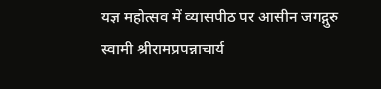यज्ञ महोत्सव में व्यासपीठ पर आसीन जगद्गुरु स्वामी श्रीरामप्रपन्नाचार्य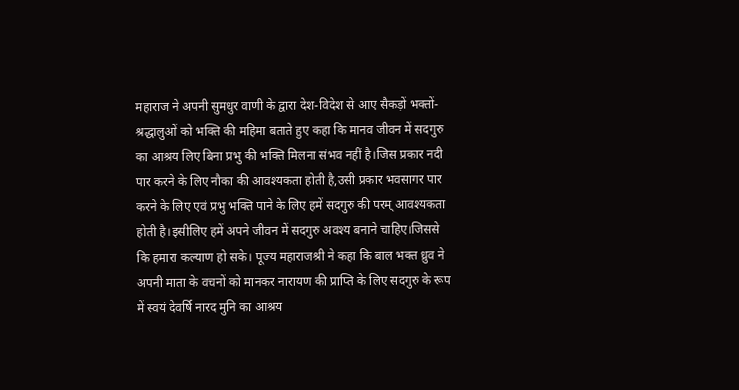महाराज ने अपनी सुमधुर वाणी के द्वारा देश-विदेश से आए सैकड़ों भक्तों-श्रद्धालुओं को भक्ति की महिमा बताते हुए कहा कि मानव जीवन में सदगुरु का आश्रय लिए बिना प्रभु की भक्ति मिलना संभव नहीं है।जिस प्रकार नदी पार करने के लिए नौका की आवश्यकता होती है,उसी प्रकार भवसागर पार करने के लिए एवं प्रभु भक्ति पाने के लिए हमें सदगुरु की परम् आवश्यकता होती है।इसीलिए हमें अपने जीवन में सदगुरु अवश्य बनाने चाहिए।जिससे कि हमारा कल्याण हो सके। पूज्य महाराजश्री ने कहा कि बाल भक्त ध्रुव ने अपनी माता के वचनों को मानकर नारायण की प्राप्ति के लिए सदगुरु के रूप में स्वयं देवर्षि नारद मुनि का आश्रय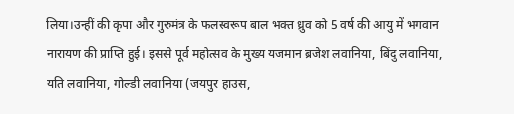लिया।उन्हीं की कृपा और गुरुमंत्र के फलस्वरूप बाल भक्त ध्रुव को 5 वर्ष की आयु में भगवान नारायण की प्राप्ति हुई। इससे पूर्व महोत्सव के मुख्य यजमान ब्रजेश लवानिया, बिंदु लवानिया,  यति लवानिया, गोल्डी लवानिया (जयपुर हाउस,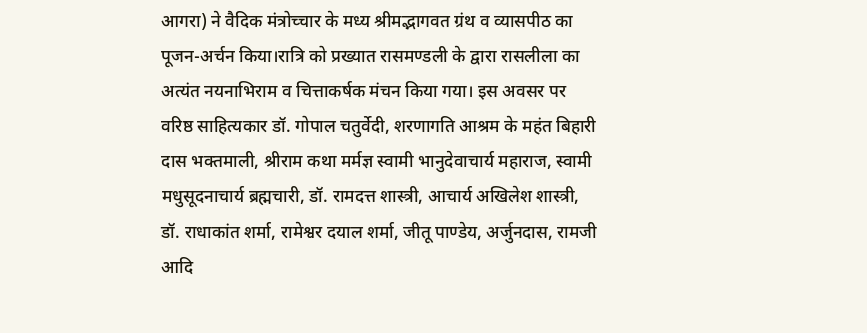आगरा) ने वैदिक मंत्रोच्चार के मध्य श्रीमद्भागवत ग्रंथ व व्यासपीठ का पूजन-अर्चन किया।रात्रि को प्रख्यात रासमण्डली के द्वारा रासलीला का अत्यंत नयनाभिराम व चित्ताकर्षक मंचन किया गया। इस अवसर पर वरिष्ठ साहित्यकार डॉ. गोपाल चतुर्वेदी, शरणागति आश्रम के महंत बिहारी दास भक्तमाली, श्रीराम कथा मर्मज्ञ स्वामी भानुदेवाचार्य महाराज, स्वामी मधुसूदनाचार्य ब्रह्मचारी, डॉ. रामदत्त शास्त्री, आचार्य अखिलेश शास्त्री, डॉ. राधाकांत शर्मा, रामेश्वर दयाल शर्मा, जीतू पाण्डेय, अर्जुनदास, रामजी आदि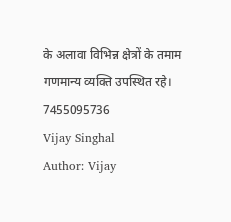के अलावा विभिन्न क्षेत्रों के तमाम गणमान्य व्यक्ति उपस्थित रहे।
7455095736
Vijay Singhal
Author: Vijay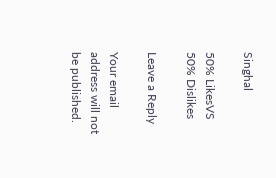Singhal

50% LikesVS
50% Dislikes

Leave a Reply

Your email address will not be published.